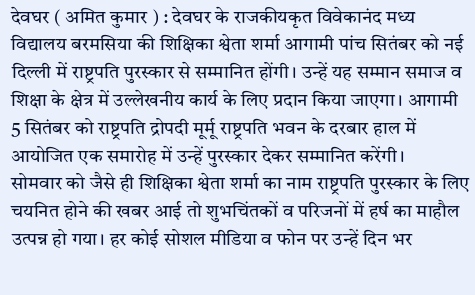देवघर ( अमित कुमार ) : देवघर के राजकीयकृत विवेकानंद मध्य विद्यालय बरमसिया की शिक्षिका श्वेता शर्मा आगामी पांच सितंबर को नई दिल्ली में राष्ट्रपति पुरस्कार से सम्मानित होंगी। उन्हें यह सम्मान समाज व शिक्षा के क्षेत्र में उल्लेखनीय कार्य के लिए प्रदान किया जाएगा। आगामी 5 सितंबर को राष्ट्रपति द्रोपदी मूर्मू राष्ट्रपति भवन के दरबार हाल में आयोजित एक समारोह में उन्हें पुरस्कार देकर सम्मानित करेंगी।
सोमवार को जैसे ही शिक्षिका श्वेता शर्मा का नाम राष्ट्रपति पुरस्कार के लिए चयनित होने की खबर आई तो शुभचिंतकों व परिजनों में हर्ष का माहौल उत्पन्न हो गया। हर कोई सोशल मीडिया व फोन पर उन्हें दिन भर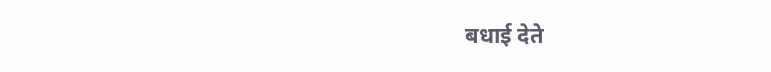बधाई देते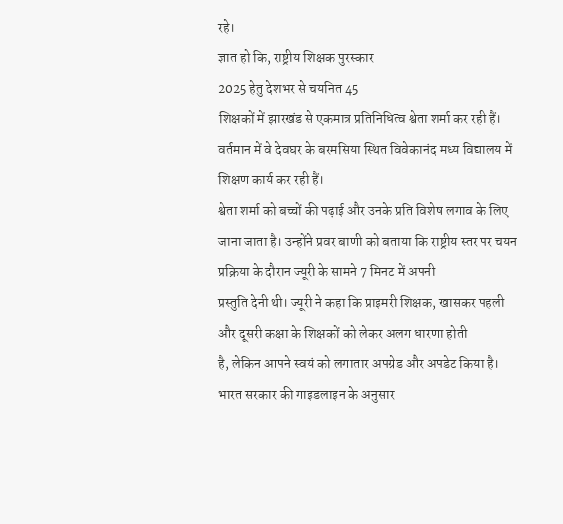रहे।
ज्ञात हो कि, राष्ट्रीय शिक्षक पुरस्कार
2025 हेतु देशभर से चयनित 45
शिक्षकों में झारखंड से एकमात्र प्रतिनिधित्व श्वेता शर्मा कर रही हैं।
वर्तमान में वे देवघर के बरमसिया स्थित विवेकानंद मध्य विद्यालय में शिक्षण कार्य कर रही हैं।
श्वेता शर्मा को बच्चों की पढ़ाई और उनके प्रति विशेष लगाव के लिए जाना जाता है। उन्होंने प्रवर बाणी को बताया कि राष्ट्रीय स्तर पर चयन प्रक्रिया के दौरान ज्यूरी के सामने 7 मिनट में अपनी
प्रस्तुति देनी थी। ज्यूरी ने कहा कि प्राइमरी शिक्षक, खासकर पहली और दूसरी कक्षा के शिक्षकों को लेकर अलग धारणा होती
है, लेकिन आपने स्वयं को लगातार अपग्रेड और अपडेट किया है।
भारत सरकार की गाइडलाइन के अनुसार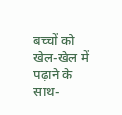बच्चों को खेल-खेल में पढ़ाने के साथ-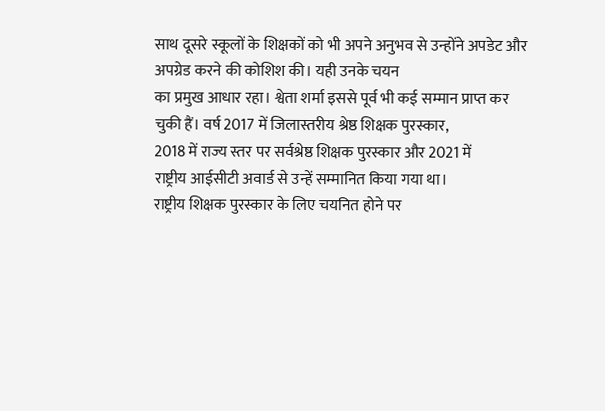साथ दूसरे स्कूलों के शिक्षकों को भी अपने अनुभव से उन्होंने अपडेट और अपग्रेड करने की कोशिश की। यही उनके चयन
का प्रमुख आधार रहा। श्वेता शर्मा इससे पूर्व भी कई सम्मान प्राप्त कर चुकी हैं। वर्ष 2017 में जिलास्तरीय श्रेष्ठ शिक्षक पुरस्कार,
2018 में राज्य स्तर पर सर्वश्रेष्ठ शिक्षक पुरस्कार और 2021 में
राष्ट्रीय आईसीटी अवार्ड से उन्हें सम्मानित किया गया था।
राष्ट्रीय शिक्षक पुरस्कार के लिए चयनित होने पर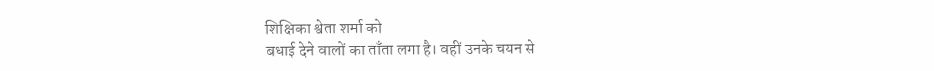शिक्षिका श्वेता शर्मा को
बधाई देने वालों का ताँता लगा है। वहीं उनके चयन से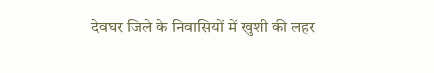देवघर जिले के निवासियों में खुशी की लहर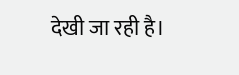देखी जा रही है।